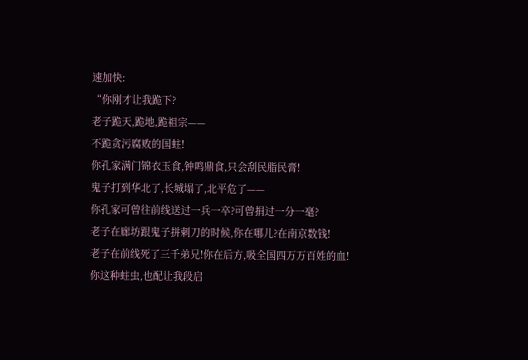速加快:
“你刚才让我跪下?
老子跪天,跪地,跪祖宗——
不跪贪污腐败的国蛀!
你孔家满门锦衣玉食,钟鸣鼎食,只会刮民脂民膏!
鬼子打到华北了,长城塌了,北平危了——
你孔家可曾往前线送过一兵一卒?可曾捐过一分一毫?
老子在廊坊跟鬼子拼刺刀的时候,你在哪儿?在南京数钱!
老子在前线死了三千弟兄!你在后方,吸全国四万万百姓的血!
你这种蛀虫,也配让我段启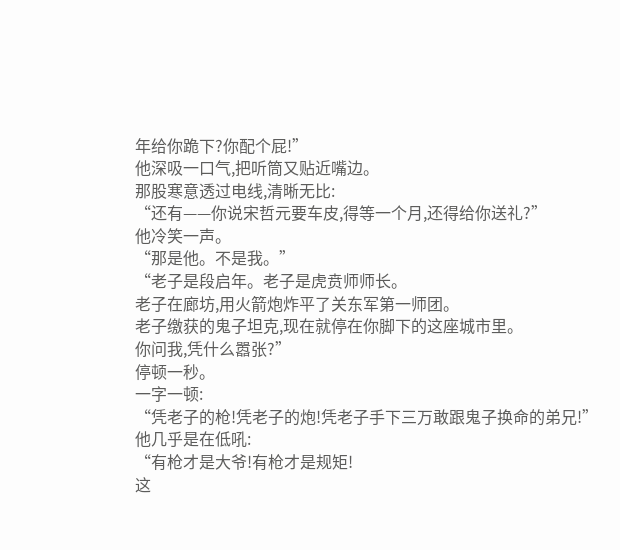年给你跪下?你配个屁!”
他深吸一口气,把听筒又贴近嘴边。
那股寒意透过电线,清晰无比:
“还有——你说宋哲元要车皮,得等一个月,还得给你送礼?”
他冷笑一声。
“那是他。不是我。”
“老子是段启年。老子是虎贲师师长。
老子在廊坊,用火箭炮炸平了关东军第一师团。
老子缴获的鬼子坦克,现在就停在你脚下的这座城市里。
你问我,凭什么嚣张?”
停顿一秒。
一字一顿:
“凭老子的枪!凭老子的炮!凭老子手下三万敢跟鬼子换命的弟兄!”
他几乎是在低吼:
“有枪才是大爷!有枪才是规矩!
这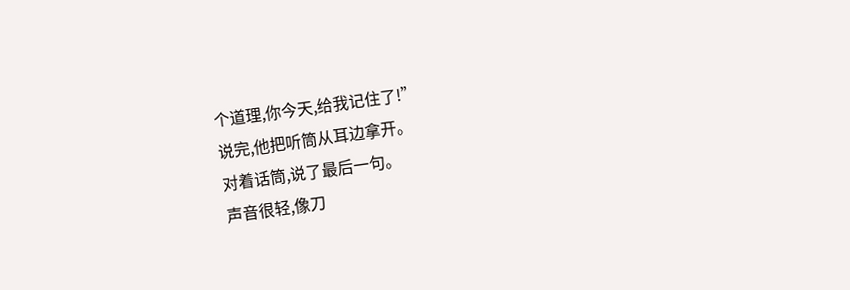个道理,你今天,给我记住了!”
说完,他把听筒从耳边拿开。
对着话筒,说了最后一句。
声音很轻,像刀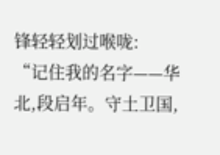锋轻轻划过喉咙:
“记住我的名字——华北,段启年。守土卫国,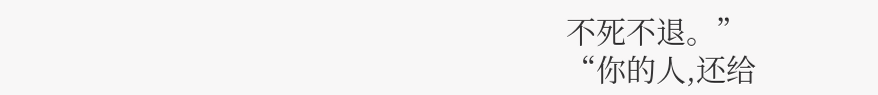不死不退。”
“你的人,还给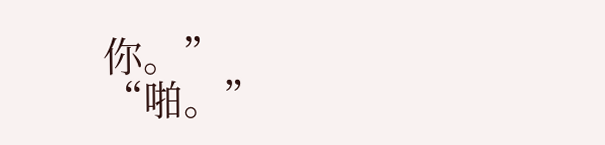你。”
“啪。”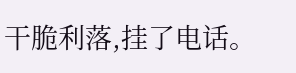干脆利落,挂了电话。